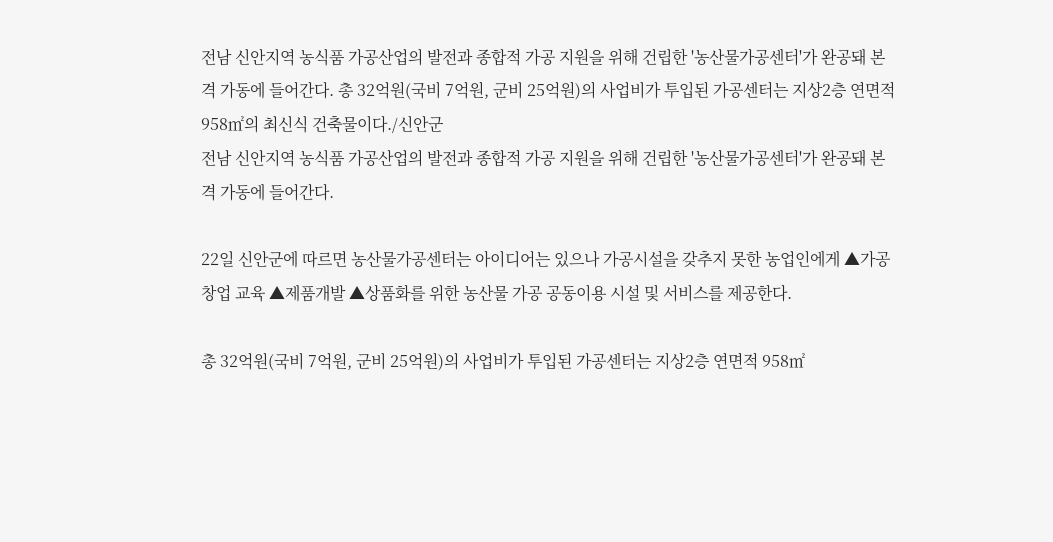전남 신안지역 농식품 가공산업의 발전과 종합적 가공 지원을 위해 건립한 '농산물가공센터'가 완공돼 본격 가동에 들어간다. 총 32억원(국비 7억원, 군비 25억원)의 사업비가 투입된 가공센터는 지상2층 연면적 958㎡의 최신식 건축물이다./신안군
전남 신안지역 농식품 가공산업의 발전과 종합적 가공 지원을 위해 건립한 '농산물가공센터'가 완공돼 본격 가동에 들어간다.

22일 신안군에 따르면 농산물가공센터는 아이디어는 있으나 가공시설을 갖추지 못한 농업인에게 ▲가공창업 교육 ▲제품개발 ▲상품화를 위한 농산물 가공 공동이용 시설 및 서비스를 제공한다.

총 32억원(국비 7억원, 군비 25억원)의 사업비가 투입된 가공센터는 지상2층 연면적 958㎡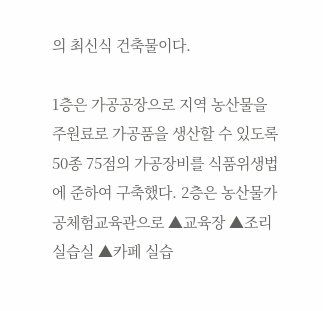의 최신식 건축물이다.

1층은 가공공장으로 지역 농산물을 주원료로 가공품을 생산할 수 있도록 50종 75점의 가공장비를 식품위생법에 준하여 구축했다. 2층은 농산물가공체험교육관으로 ▲교육장 ▲조리실습실 ▲카페 실습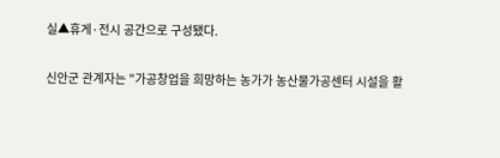실▲휴게·전시 공간으로 구성됐다.

신안군 관계자는 "가공창업을 희망하는 농가가 농산물가공센터 시설을 활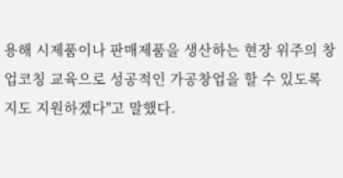용해 시제품이나 판매제품을 생산하는 현장 위주의 창업코칭 교육으로 성공적인 가공창업을 할 수 있도록 지도 지원하겠다"고 말했다.